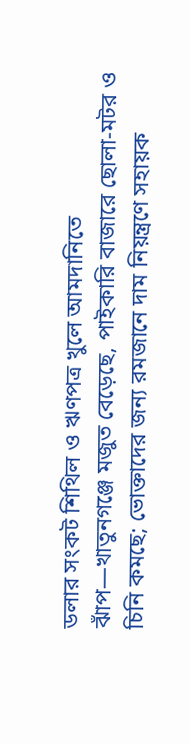ডলার সংকট শিথিল ও ঋণপত্র খুলে আমদানিতে ঝাঁপ—খাতুনগঞ্জে মজুত বেড়েছে, পাইকারি বাজারে ছোলা-মটর ও চিনি কমছে; ভোক্তাদের জন্য রমজানে দাম নিয়ন্ত্রণে সহায়ক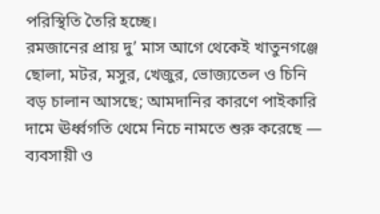পরিস্থিতি তৈরি হচ্ছে।
রমজানের প্রায় দু’ মাস আগে থেকেই খাতুনগঞ্জে ছোলা, মটর, মসুর, খেজুর, ভোজ্যতেল ও চিনি বড় চালান আসছে; আমদানির কারণে পাইকারি দামে ঊর্ধ্বগতি থেমে নিচে নামতে শুরু করেছে — ব্যবসায়ী ও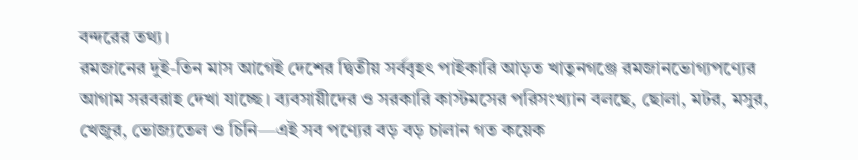বন্দরের তথ্য।
রমজানের দুই-তিন মাস আগেই দেশের দ্বিতীয় সর্ববৃহৎ পাইকারি আড়ত খাতুনগঞ্জে রমজানভোগ্যপণ্যের আগাম সরবরাহ দেখা যাচ্ছে। ব্যবসায়ীদের ও সরকারি কাস্টমসের পরিসংখ্যান বলছে, ছোলা, মটর, মসুর, খেজুর, ভোজ্যতেল ও চিনি—এই সব পণ্যের বড় বড় চালান গত কয়েক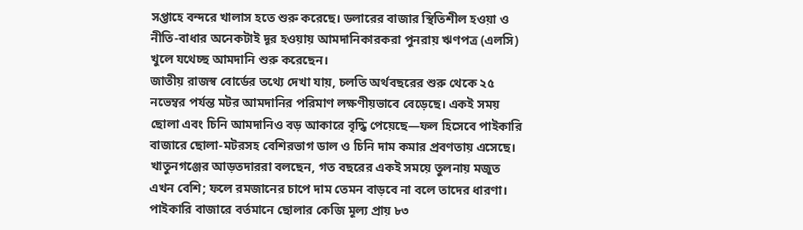সপ্তাহে বন্দরে খালাস হতে শুরু করেছে। ডলারের বাজার স্থিতিশীল হওয়া ও নীতি-বাধার অনেকটাই দূর হওয়ায় আমদানিকারকরা পুনরায় ঋণপত্র (এলসি) খুলে যথেচ্ছ আমদানি শুরু করেছেন।
জাতীয় রাজস্ব বোর্ডের তথ্যে দেখা যায়, চলতি অর্থবছরের শুরু থেকে ২৫ নভেম্বর পর্যন্ত মটর আমদানির পরিমাণ লক্ষণীয়ভাবে বেড়েছে। একই সময় ছোলা এবং চিনি আমদানিও বড় আকারে বৃদ্ধি পেয়েছে—ফল হিসেবে পাইকারি বাজারে ছোলা-মটরসহ বেশিরভাগ ডাল ও চিনি দাম কমার প্রবণতায় এসেছে। খাতুনগঞ্জের আড়তদাররা বলছেন, গত বছরের একই সময়ে তুলনায় মজুত এখন বেশি; ফলে রমজানের চাপে দাম তেমন বাড়বে না বলে তাদের ধারণা।
পাইকারি বাজারে বর্তমানে ছোলার কেজি মূল্য প্রায় ৮৩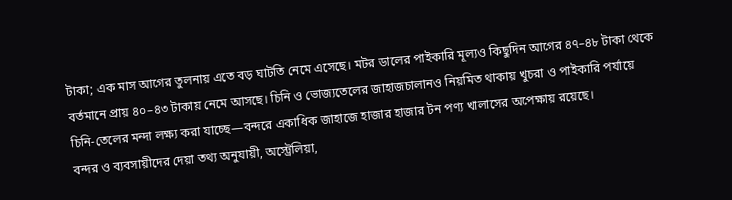টাকা; এক মাস আগের তুলনায় এতে বড় ঘাটতি নেমে এসেছে। মটর ডালের পাইকারি মূল্যও কিছুদিন আগের ৪৭–৪৮ টাকা থেকে বর্তমানে প্রায় ৪০–৪৩ টাকায় নেমে আসছে। চিনি ও ভোজ্যতেলের জাহাজচালানও নিয়মিত থাকায় খুচরা ও পাইকারি পর্যায়ে চিনি-তেলের মন্দা লক্ষ্য করা যাচ্ছে—বন্দরে একাধিক জাহাজে হাজার হাজার টন পণ্য খালাসের অপেক্ষায় রয়েছে।
বন্দর ও ব্যবসায়ীদের দেয়া তথ্য অনুযায়ী, অস্ট্রেলিয়া,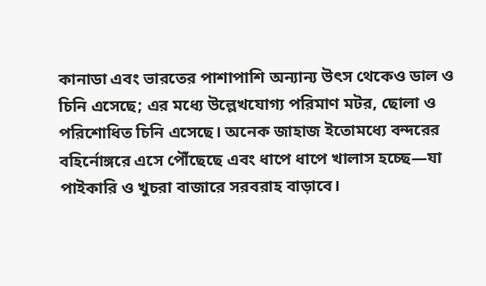কানাডা এবং ভারতের পাশাপাশি অন্যান্য উৎস থেকেও ডাল ও চিনি এসেছে; এর মধ্যে উল্লেখযোগ্য পরিমাণ মটর, ছোলা ও পরিশোধিত চিনি এসেছে। অনেক জাহাজ ইতোমধ্যে বন্দরের বহির্নোঙ্গরে এসে পৌঁছেছে এবং ধাপে ধাপে খালাস হচ্ছে—যা পাইকারি ও খুচরা বাজারে সরবরাহ বাড়াবে।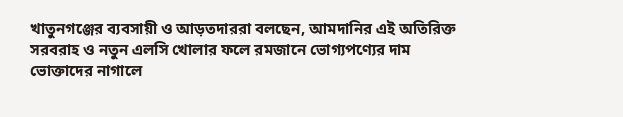খাতুনগঞ্জের ব্যবসায়ী ও আড়তদাররা বলছেন, আমদানির এই অতিরিক্ত সরবরাহ ও নতুন এলসি খোলার ফলে রমজানে ভোগ্যপণ্যের দাম ভোক্তাদের নাগালে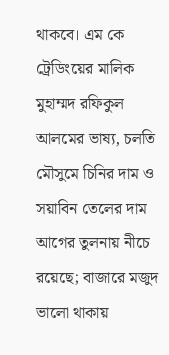থাকবে। এম কে ট্রেডিংয়ের মালিক মুহাম্মদ রফিকুল আলমের ভাষ্য, চলতি মৌসুমে চিনির দাম ও সয়াবিন তেলের দাম আগের তুলনায় নীচে রয়েছে; বাজারে মজুদ ভালো থাকায়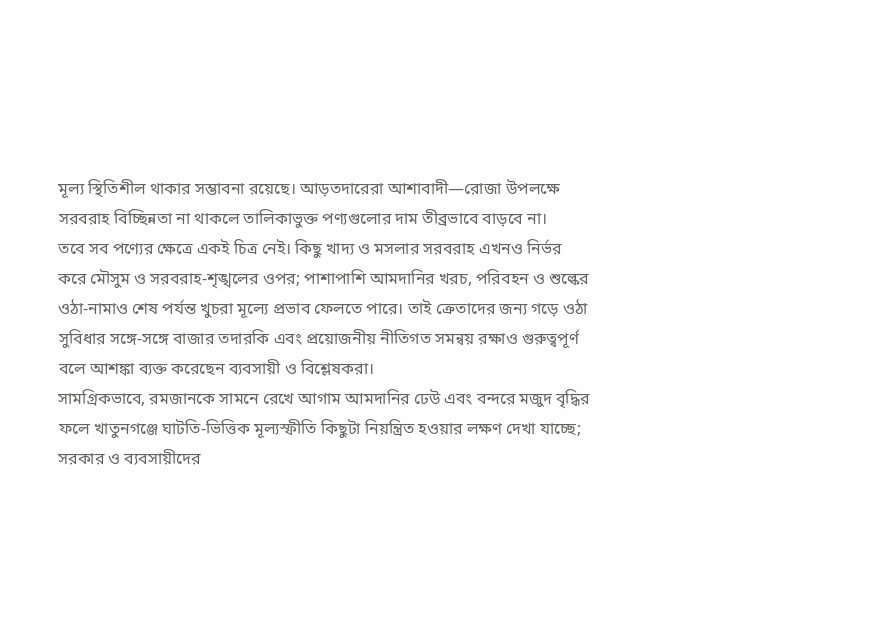মূল্য স্থিতিশীল থাকার সম্ভাবনা রয়েছে। আড়তদারেরা আশাবাদী—রোজা উপলক্ষে সরবরাহ বিচ্ছিন্নতা না থাকলে তালিকাভুক্ত পণ্যগুলোর দাম তীব্রভাবে বাড়বে না।
তবে সব পণ্যের ক্ষেত্রে একই চিত্র নেই। কিছু খাদ্য ও মসলার সরবরাহ এখনও নির্ভর করে মৌসুম ও সরবরাহ-শৃঙ্খলের ওপর; পাশাপাশি আমদানির খরচ, পরিবহন ও শুল্কের ওঠা-নামাও শেষ পর্যন্ত খুচরা মূল্যে প্রভাব ফেলতে পারে। তাই ক্রেতাদের জন্য গড়ে ওঠা সুবিধার সঙ্গে-সঙ্গে বাজার তদারকি এবং প্রয়োজনীয় নীতিগত সমন্বয় রক্ষাও গুরুত্বপূর্ণ বলে আশঙ্কা ব্যক্ত করেছেন ব্যবসায়ী ও বিশ্লেষকরা।
সামগ্রিকভাবে, রমজানকে সামনে রেখে আগাম আমদানির ঢেউ এবং বন্দরে মজুদ বৃদ্ধির ফলে খাতুনগঞ্জে ঘাটতি-ভিত্তিক মূল্যস্ফীতি কিছুটা নিয়ন্ত্রিত হওয়ার লক্ষণ দেখা যাচ্ছে; সরকার ও ব্যবসায়ীদের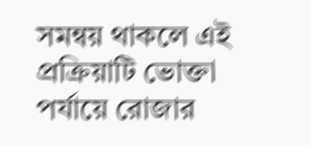সমন্বয় থাকলে এই প্রক্রিয়াটি ভোক্তা পর্যায়ে রোজার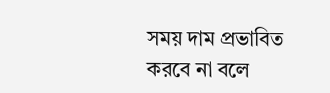সময় দাম প্রভাবিত করবে না বলে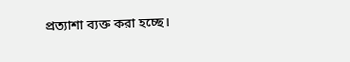প্রত্যাশা ব্যক্ত করা হচ্ছে।